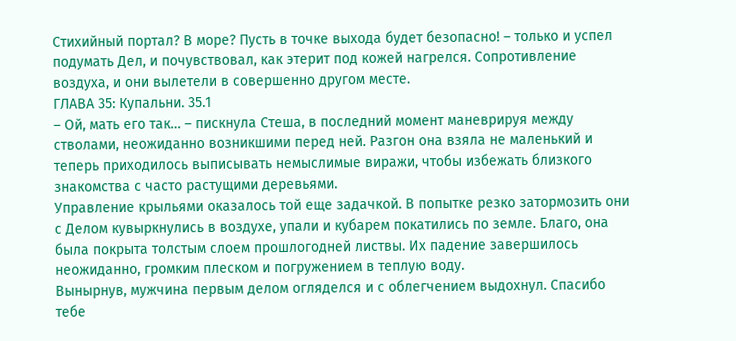Стихийный портал? В море? Пусть в точке выхода будет безопасно! – только и успел подумать Дел, и почувствовал, как этерит под кожей нагрелся. Сопротивление воздуха, и они вылетели в совершенно другом месте.
ГЛАВА 35: Купальни. 35.1
– Ой, мать его так… – пискнула Стеша, в последний момент маневрируя между стволами, неожиданно возникшими перед ней. Разгон она взяла не маленький и теперь приходилось выписывать немыслимые виражи, чтобы избежать близкого знакомства с часто растущими деревьями.
Управление крыльями оказалось той еще задачкой. В попытке резко затормозить они с Делом кувыркнулись в воздухе, упали и кубарем покатились по земле. Благо, она была покрыта толстым слоем прошлогодней листвы. Их падение завершилось неожиданно, громким плеском и погружением в теплую воду.
Вынырнув, мужчина первым делом огляделся и с облегчением выдохнул. Спасибо тебе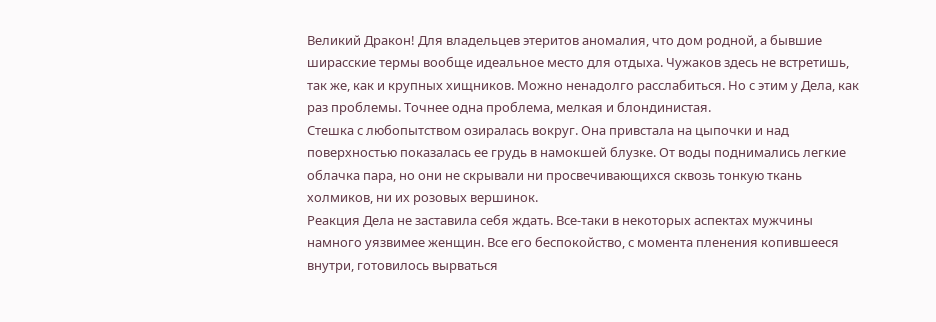Великий Дракон! Для владельцев этеритов аномалия, что дом родной, а бывшие ширасские термы вообще идеальное место для отдыха. Чужаков здесь не встретишь, так же, как и крупных хищников. Можно ненадолго расслабиться. Но с этим у Дела, как раз проблемы. Точнее одна проблема, мелкая и блондинистая.
Стешка с любопытством озиралась вокруг. Она привстала на цыпочки и над поверхностью показалась ее грудь в намокшей блузке. От воды поднимались легкие облачка пара, но они не скрывали ни просвечивающихся сквозь тонкую ткань холмиков, ни их розовых вершинок.
Реакция Дела не заставила себя ждать. Все-таки в некоторых аспектах мужчины намного уязвимее женщин. Все его беспокойство, с момента пленения копившееся внутри, готовилось вырваться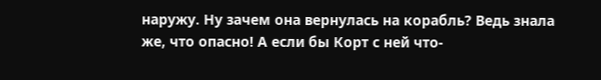наружу. Ну зачем она вернулась на корабль? Ведь знала же, что опасно! А если бы Корт с ней что-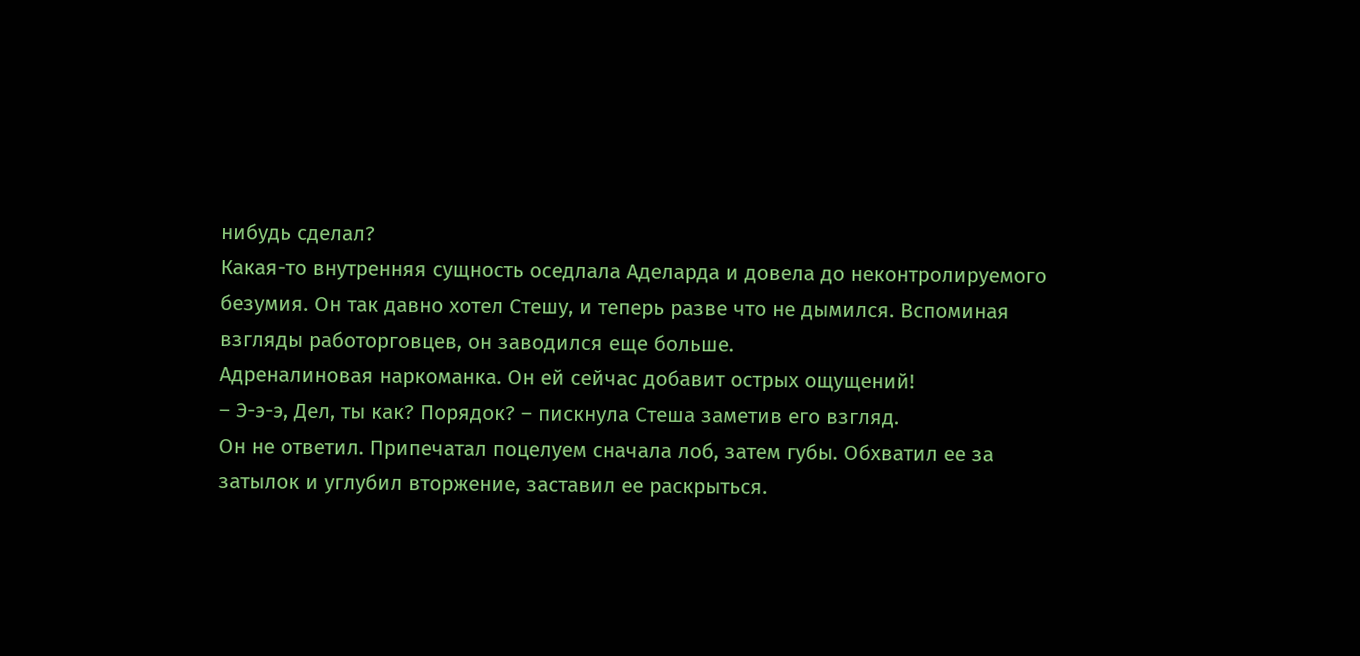нибудь сделал?
Какая-то внутренняя сущность оседлала Аделарда и довела до неконтролируемого безумия. Он так давно хотел Стешу, и теперь разве что не дымился. Вспоминая взгляды работорговцев, он заводился еще больше.
Адреналиновая наркоманка. Он ей сейчас добавит острых ощущений!
– Э-э-э, Дел, ты как? Порядок? – пискнула Стеша заметив его взгляд.
Он не ответил. Припечатал поцелуем сначала лоб, затем губы. Обхватил ее за затылок и углубил вторжение, заставил ее раскрыться.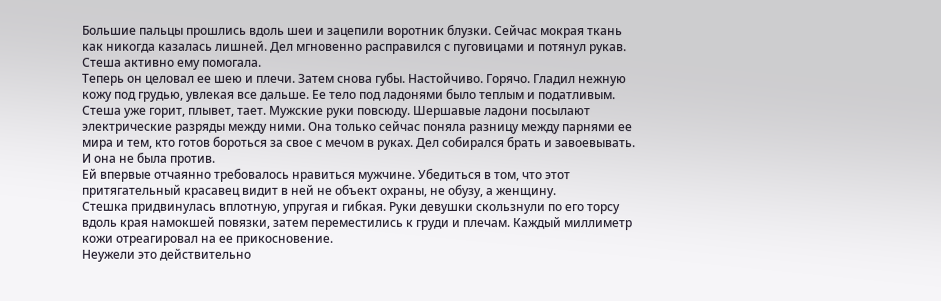Большие пальцы прошлись вдоль шеи и зацепили воротник блузки. Сейчас мокрая ткань как никогда казалась лишней. Дел мгновенно расправился с пуговицами и потянул рукав. Стеша активно ему помогала.
Теперь он целовал ее шею и плечи. Затем снова губы. Настойчиво. Горячо. Гладил нежную кожу под грудью, увлекая все дальше. Ее тело под ладонями было теплым и податливым.
Стеша уже горит, плывет, тает. Мужские руки повсюду. Шершавые ладони посылают электрические разряды между ними. Она только сейчас поняла разницу между парнями ее мира и тем, кто готов бороться за свое с мечом в руках. Дел собирался брать и завоевывать. И она не была против.
Ей впервые отчаянно требовалось нравиться мужчине. Убедиться в том, что этот притягательный красавец видит в ней не объект охраны, не обузу, а женщину.
Стешка придвинулась вплотную, упругая и гибкая. Руки девушки скользнули по его торсу вдоль края намокшей повязки, затем переместились к груди и плечам. Каждый миллиметр кожи отреагировал на ее прикосновение.
Неужели это действительно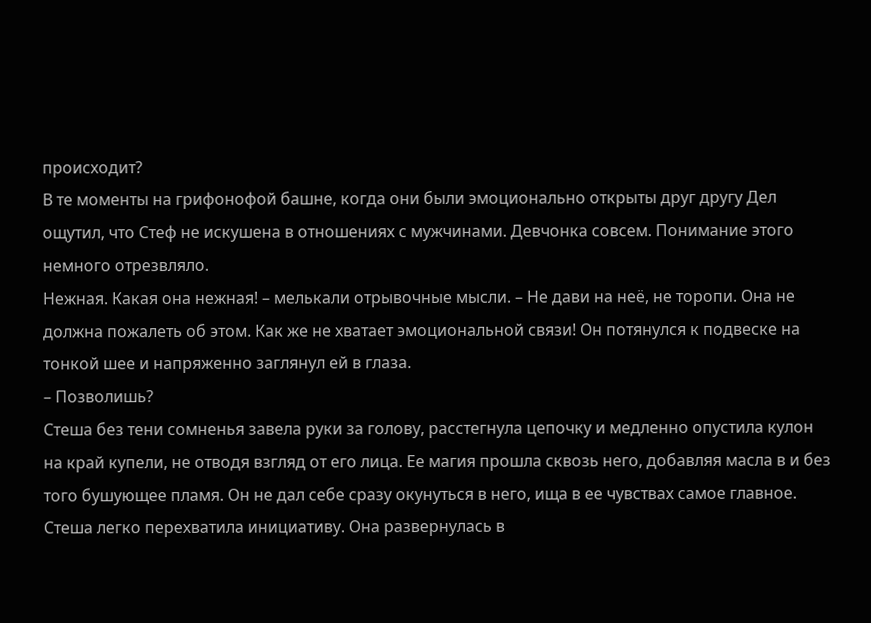происходит?
В те моменты на грифонофой башне, когда они были эмоционально открыты друг другу Дел ощутил, что Стеф не искушена в отношениях с мужчинами. Девчонка совсем. Понимание этого немного отрезвляло.
Нежная. Какая она нежная! – мелькали отрывочные мысли. – Не дави на неё, не торопи. Она не должна пожалеть об этом. Как же не хватает эмоциональной связи! Он потянулся к подвеске на тонкой шее и напряженно заглянул ей в глаза.
– Позволишь?
Стеша без тени сомненья завела руки за голову, расстегнула цепочку и медленно опустила кулон на край купели, не отводя взгляд от его лица. Ее магия прошла сквозь него, добавляя масла в и без того бушующее пламя. Он не дал себе сразу окунуться в него, ища в ее чувствах самое главное.
Стеша легко перехватила инициативу. Она развернулась в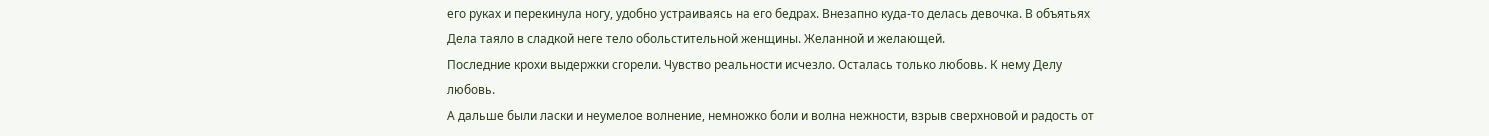его руках и перекинула ногу, удобно устраиваясь на его бедрах. Внезапно куда-то делась девочка. В объятьях Дела таяло в сладкой неге тело обольстительной женщины. Желанной и желающей.
Последние крохи выдержки сгорели. Чувство реальности исчезло. Осталась только любовь. К нему Делу любовь.
А дальше были ласки и неумелое волнение, немножко боли и волна нежности, взрыв сверхновой и радость от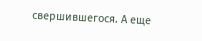свершившегося. А еще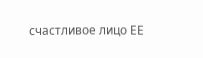счастливое лицо ЕЕ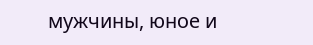мужчины, юное и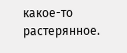какое-то растерянное.